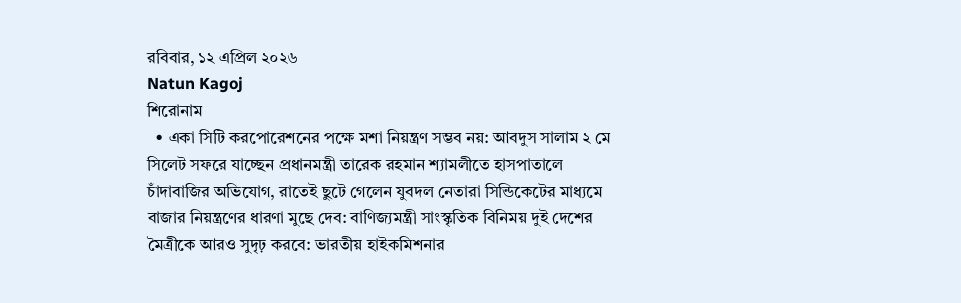রবিবার, ১২ এপ্রিল ২০২৬
Natun Kagoj
শিরোনাম
  • একা সিটি করপোরেশনের পক্ষে মশা নিয়ন্ত্রণ সম্ভব নয়: আবদুস সালাম ২ মে সিলেট সফরে যাচ্ছেন প্রধানমন্ত্রী তারেক রহমান শ্যামলীতে হাসপাতালে চাঁদাবাজির অভিযোগ, রাতেই ছুটে গেলেন যুবদল নেতারা সিন্ডিকেটের মাধ্যমে বাজার নিয়ন্ত্রণের ধারণা মুছে দেব: বাণিজ্যমন্ত্রী সাংস্কৃতিক বিনিময় দুই দেশের মৈত্রীকে আরও সুদৃঢ় করবে: ভারতীয় হাইকমিশনার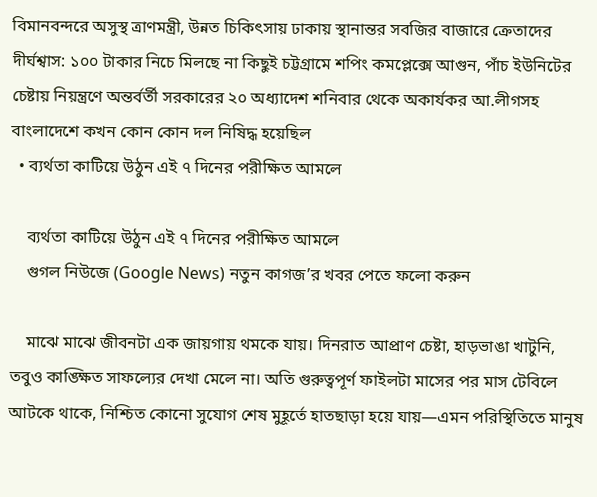বিমানবন্দরে অসুস্থ ত্রাণমন্ত্রী, উন্নত চিকিৎসায় ঢাকায় স্থানান্তর সবজির বাজারে ক্রেতাদের দীর্ঘশ্বাস: ১০০ টাকার নিচে মিলছে না কিছুই চট্টগ্রামে শপিং কমপ্লেক্সে আগুন, পাঁচ ইউনিটের চেষ্টায় নিয়ন্ত্রণে অন্তর্বর্তী সরকারের ২০ অধ্যাদেশ শনিবার থেকে অকার্যকর আ.লীগসহ বাংলাদেশে কখন কোন কোন দল নিষিদ্ধ হয়েছিল
  • ব্যর্থতা কাটিয়ে উঠুন এই ৭ দিনের পরীক্ষিত আমলে

    ব্যর্থতা কাটিয়ে উঠুন এই ৭ দিনের পরীক্ষিত আমলে
    গুগল নিউজে (Google News) নতুন কাগজ’র খবর পেতে ফলো করুন

    মাঝে মাঝে জীবনটা এক জায়গায় থমকে যায়। দিনরাত আপ্রাণ চেষ্টা, হাড়ভাঙা খাটুনি, তবুও কাঙ্ক্ষিত সাফল্যের দেখা মেলে না। অতি গুরুত্বপূর্ণ ফাইলটা মাসের পর মাস টেবিলে আটকে থাকে, নিশ্চিত কোনো সুযোগ শেষ মুহূর্তে হাতছাড়া হয়ে যায়—এমন পরিস্থিতিতে মানুষ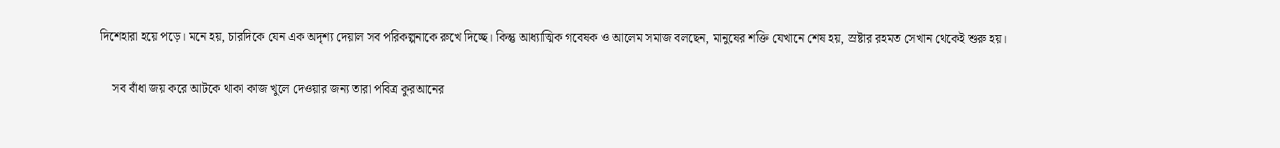দিশেহারা হয়ে পড়ে। মনে হয়, চারদিকে যেন এক অদৃশ্য দেয়াল সব পরিকল্পনাকে রুখে দিচ্ছে। কিন্তু আধ্যাত্মিক গবেষক ও আলেম সমাজ বলছেন, মানুষের শক্তি যেখানে শেষ হয়, স্রষ্টার রহমত সেখান থেকেই শুরু হয়।

    সব বাঁধা জয় করে আটকে থাকা কাজ খুলে দেওয়ার জন্য তারা পবিত্র কুরআনের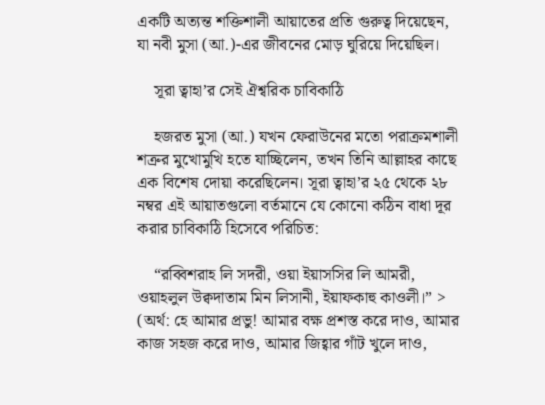একটি অত্যন্ত শক্তিশালী আয়াতের প্রতি গুরুত্ব দিয়েছেন, যা নবী মুসা (আ.)-এর জীবনের মোড় ঘুরিয়ে দিয়েছিল।

    সূরা ত্বাহা’র সেই ঐশ্বরিক চাবিকাঠি

    হজরত মুসা (আ.) যখন ফেরাউনের মতো পরাক্রমশালী শত্রুর মুখোমুখি হতে যাচ্ছিলেন, তখন তিনি আল্লাহর কাছে এক বিশেষ দোয়া করেছিলেন। সূরা ত্বাহা’র ২৫ থেকে ২৮ নম্বর এই আয়াতগুলো বর্তমানে যে কোনো কঠিন বাধা দূর করার চাবিকাঠি হিসেবে পরিচিত:

    “রব্বিশরাহ লি সদরী, ওয়া ইয়াসসির লি আমরী, ওয়াহলুল উক্বদাতাম মিন লিসানী, ইয়াফকাহু কাওলী।” > (অর্থ: হে আমার প্রভু! আমার বক্ষ প্রশস্ত করে দাও, আমার কাজ সহজ করে দাও, আমার জিহ্বার গাঁট খুলে দাও,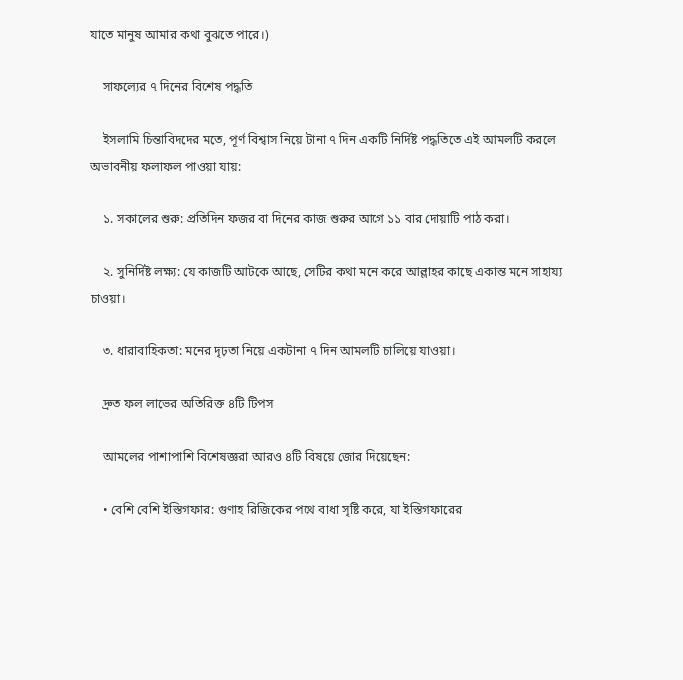যাতে মানুষ আমার কথা বুঝতে পারে।)

    সাফল্যের ৭ দিনের বিশেষ পদ্ধতি

    ইসলামি চিন্তাবিদদের মতে, পূর্ণ বিশ্বাস নিয়ে টানা ৭ দিন একটি নির্দিষ্ট পদ্ধতিতে এই আমলটি করলে অভাবনীয় ফলাফল পাওয়া যায়:

    ১. সকালের শুরু: প্রতিদিন ফজর বা দিনের কাজ শুরুর আগে ১১ বার দোয়াটি পাঠ করা।

    ২. সুনির্দিষ্ট লক্ষ্য: যে কাজটি আটকে আছে, সেটির কথা মনে করে আল্লাহর কাছে একান্ত মনে সাহায্য চাওয়া।

    ৩. ধারাবাহিকতা: মনের দৃঢ়তা নিয়ে একটানা ৭ দিন আমলটি চালিয়ে যাওয়া।

    দ্রুত ফল লাভের অতিরিক্ত ৪টি টিপস

    আমলের পাশাপাশি বিশেষজ্ঞরা আরও ৪টি বিষয়ে জোর দিয়েছেন:

    • বেশি বেশি ইস্তিগফার: গুণাহ রিজিকের পথে বাধা সৃষ্টি করে, যা ইস্তিগফারের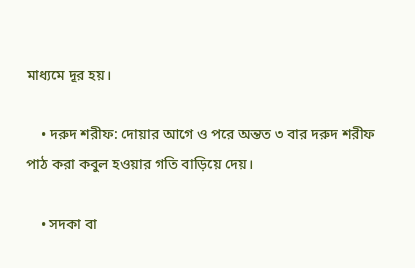মাধ্যমে দূর হয়।

    • দরুদ শরীফ: দোয়ার আগে ও পরে অন্তত ৩ বার দরুদ শরীফ পাঠ করা কবুল হওয়ার গতি বাড়িয়ে দেয়।

    • সদকা বা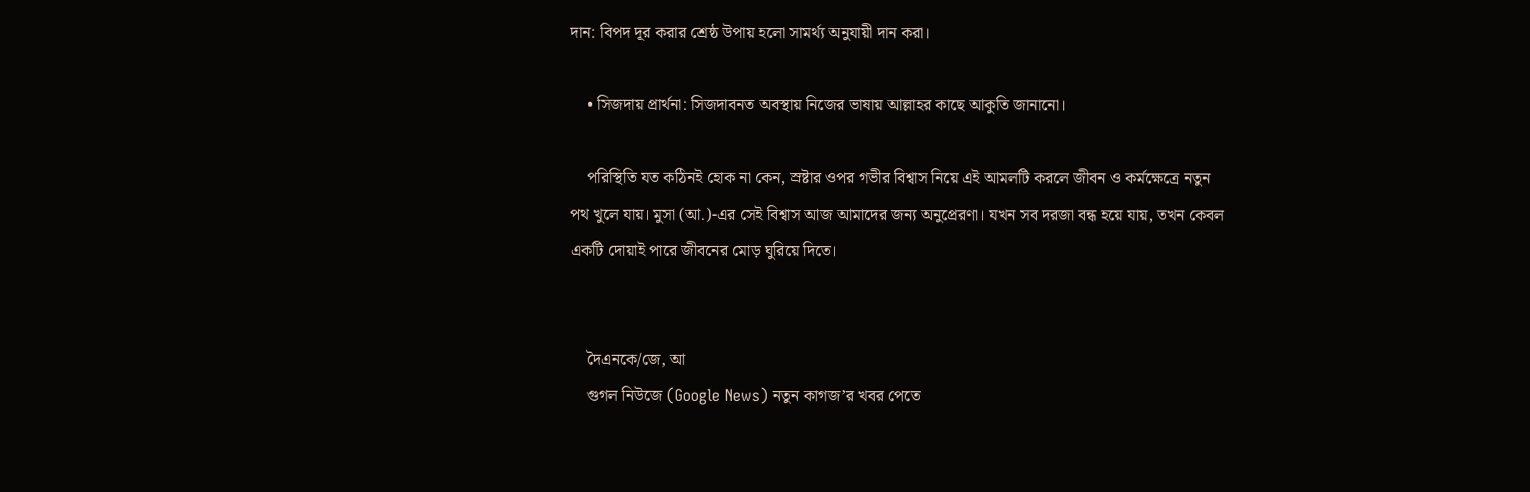দান: বিপদ দূর করার শ্রেষ্ঠ উপায় হলো সামর্থ্য অনুযায়ী দান করা।

    • সিজদায় প্রার্থনা: সিজদাবনত অবস্থায় নিজের ভাষায় আল্লাহর কাছে আকুতি জানানো।

    পরিস্থিতি যত কঠিনই হোক না কেন, স্রষ্টার ওপর গভীর বিশ্বাস নিয়ে এই আমলটি করলে জীবন ও কর্মক্ষেত্রে নতুন পথ খুলে যায়। মুসা (আ.)-এর সেই বিশ্বাস আজ আমাদের জন্য অনুপ্রেরণা। যখন সব দরজা বন্ধ হয়ে যায়, তখন কেবল একটি দোয়াই পারে জীবনের মোড় ঘুরিয়ে দিতে।


    দৈএনকে/জে, আ
    গুগল নিউজে (Google News) নতুন কাগজ’র খবর পেতে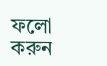ফলো করুন